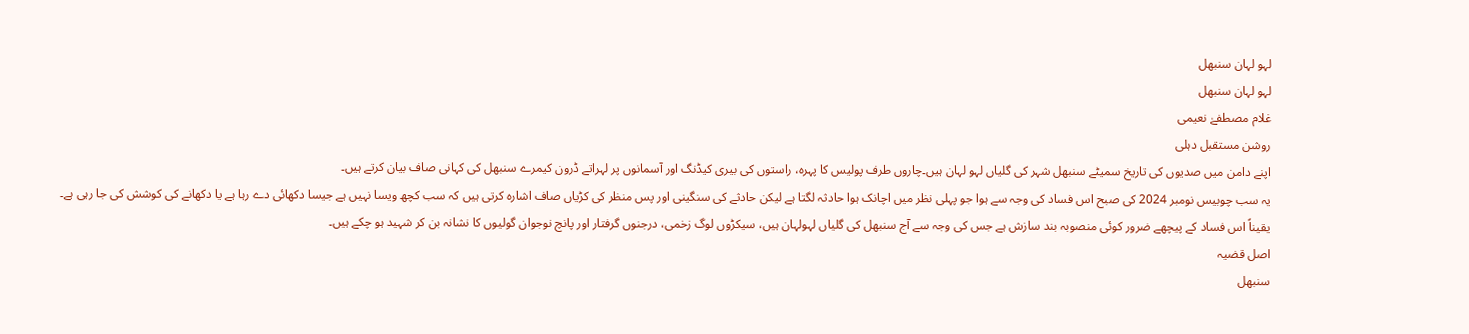لہو لہان سنبھل
لہو لہان سنبھل
غلام مصطفےٰ نعیمی
روشن مستقبل دہلی
اپنے دامن میں صدیوں کی تاریخ سمیٹے سنبھل شہر کی گلیاں لہو لہان ہیں۔چاروں طرف پولیس کا پہرہ، راستوں کی بیری کیڈنگ اور آسمانوں پر لہراتے ڈرون کیمرے سنبھل کی کہانی صاف بیان کرتے ہیں۔
یہ سب چوبیس نومبر 2024 کی صبح اس فساد کی وجہ سے ہوا جو پہلی نظر میں اچانک ہوا حادثہ لگتا ہے لیکن حادثے کی سنگینی اور پس منظر کی کڑیاں صاف اشارہ کرتی ہیں کہ سب کچھ ویسا نہیں ہے جیسا دکھائی دے رہا ہے یا دکھانے کی کوشش کی جا رہی ہے۔
یقیناً اس فساد کے پیچھے ضرور کوئی منصوبہ بند سازش ہے جس کی وجہ سے آج سنبھل کی گلیاں لہولہان ہیں، سیکڑوں لوگ زخمی، درجنوں گرفتار اور پانچ نوجوان گولیوں کا نشانہ بن کر شہید ہو چکے ہیں۔
اصل قضیہ
سنبھل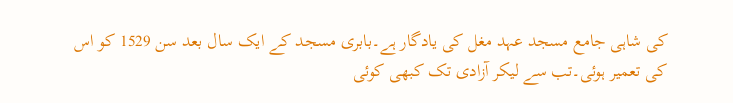کی شاہی جامع مسجد عہد مغل کی یادگار ہے۔بابری مسجد کے ایک سال بعد سن 1529 کو اس کی تعمیر ہوئی۔تب سے لیکر آزادی تک کبھی کوئی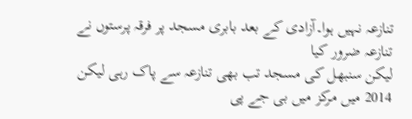تنازعہ نہیں ہوا۔آزادی کے بعد بابری مسجد پر فرقہ پرستوں نے تنازعہ ضرور کیا
لیکن سنبھل کی مسجد تب بھی تنازعہ سے پاک رہی لیکن 2014 میں مرکز میں بی جے پی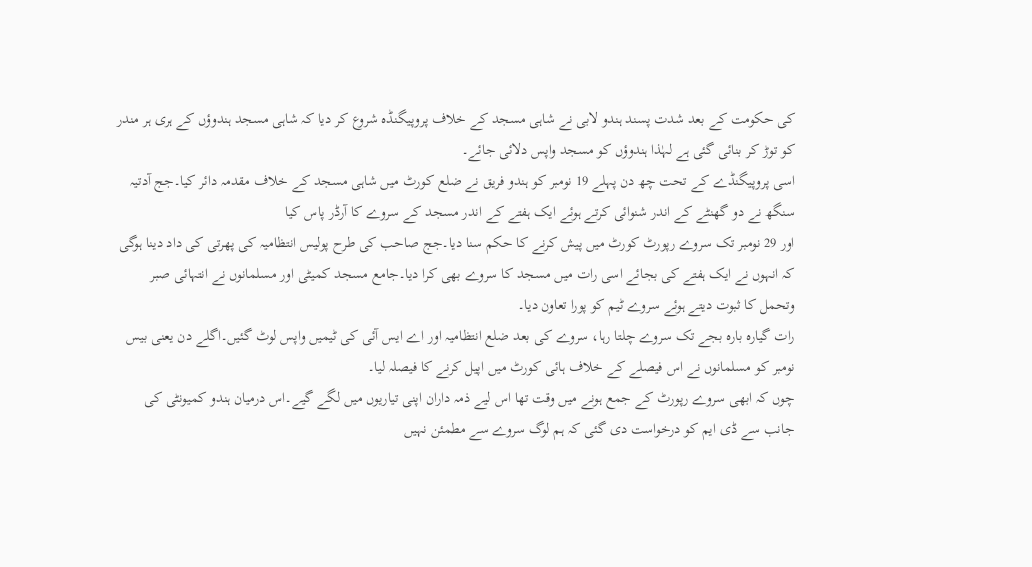کی حکومت کے بعد شدت پسند ہندو لابی نے شاہی مسجد کے خلاف پروپیگنڈہ شروع کر دیا کہ شاہی مسجد ہندوؤں کے ہری ہر مندر کو توڑ کر بنائی گئی ہے لہٰذا ہندوؤں کو مسجد واپس دلائی جائے۔
اسی پروپیگنڈے کے تحت چھ دن پہلے 19 نومبر کو ہندو فریق نے ضلع کورٹ میں شاہی مسجد کے خلاف مقدمہ دائر کیا۔جج آدتیہ سنگھ نے دو گھنٹے کے اندر شنوائی کرتے ہوئے ایک ہفتے کے اندر مسجد کے سروے کا آرڈر پاس کیا
اور 29 نومبر تک سروے رپورٹ کورٹ میں پیش کرنے کا حکم سنا دیا۔جج صاحب کی طرح پولیس انتظامیہ کی پھرتی کی داد دینا ہوگی کہ انہوں نے ایک ہفتے کی بجائے اسی رات میں مسجد کا سروے بھی کرا دیا۔جامع مسجد کمیٹی اور مسلمانوں نے انتہائی صبر وتحمل کا ثبوت دیتے ہوئے سروے ٹیم کو پورا تعاون دیا۔
رات گیارہ بارہ بجے تک سروے چلتا رہا، سروے کی بعد ضلع انتظامیہ اور اے ایس آئی کی ٹیمیں واپس لوٹ گئیں۔اگلے دن یعنی بیس نومبر کو مسلمانوں نے اس فیصلے کے خلاف ہائی کورٹ میں اپیل کرنے کا فیصلہ لیا۔
چوں کہ ابھی سروے رپورٹ کے جمع ہونے میں وقت تھا اس لیے ذمہ داران اپنی تیاریوں میں لگے گیے۔اس درمیان ہندو کمیونٹی کی جانب سے ڈی ایم کو درخواست دی گئی کہ ہم لوگ سروے سے مطمئن نہیں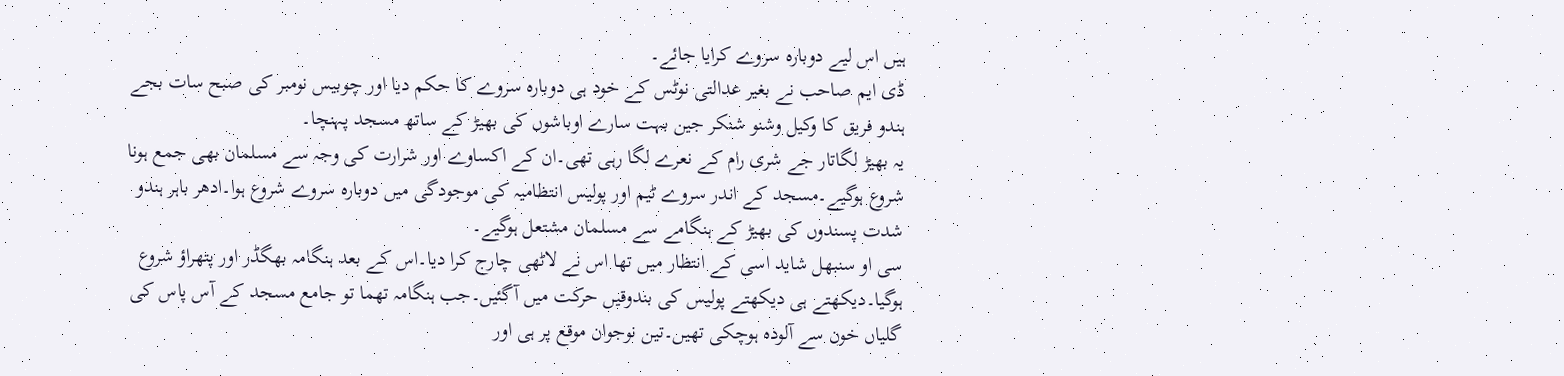ہیں اس لیے دوبارہ سروے کرایا جائے۔
ڈی ایم صاحب نے بغیر عدالتی نوٹس کے خود ہی دوبارہ سروے کا حکم دیا اور چوبیس نومبر کی صبح سات بجے ہندو فریق کا وکیل وشنو شنکر جین بہت سارے اوباشوں کی بھیڑ کے ساتھ مسجد پہنچا۔
یہ بھیڑ لگاتار جے شری رام کے نعرے لگا رہی تھی۔ان کے اکساوے اور شرارت کی وجہ سے مسلمان بھی جمع ہونا شروع ہوگیے۔مسجد کے اندر سروے ٹیم اور پولیس انتظامیہ کی موجودگی میں دوبارہ سروے شروع ہوا۔ادھر باہر ہندو شدت پسندوں کی بھیڑ کے ہنگامے سے مسلمان مشتعل ہوگیے۔
سی او سنبھل شاید اسی کے انتظار میں تھا اس نے لاٹھی چارج کرا دیا۔اس کے بعد ہنگامہ بھگڈر اور پتھراؤ شروع ہوگیا۔دیکھتے ہی دیکھتے پولیس کی بندوقیں حرکت میں آگئیں۔جب ہنگامہ تھما تو جامع مسجد کے آس پاس کی گلیاں خون سے آلودہ ہوچکی تھیں۔تین نوجوان موقع پر ہی اور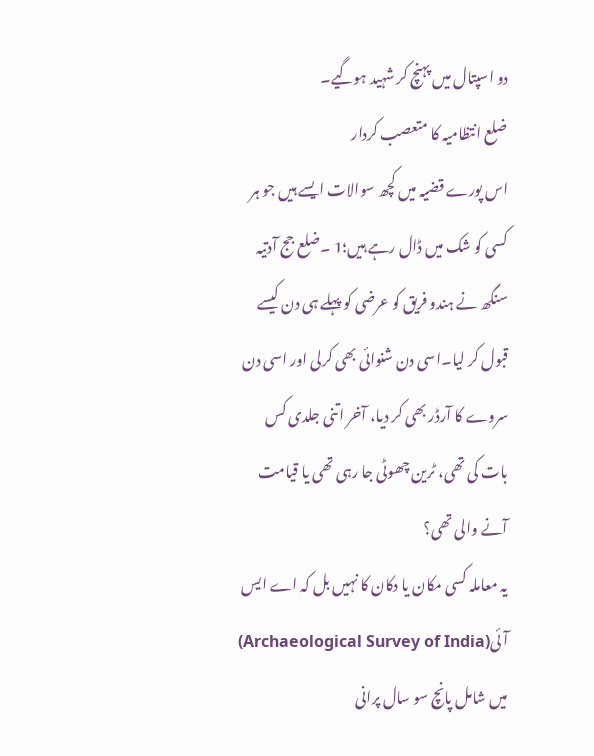دو اسپتال میں پہنچ کر شہید ہوگیے۔
ضلع انتظامیہ کا متعصب کردار
اس پورے قضیہ میں کچھ سوالات ایسے ہیں جو ہر کسی کو شک میں ڈال رہے ہیں؛1 ۔ضلع جج آدتیہ سنگھ نے ہندو فریق کو عرضی کو پہلے ہی دن کیسے قبول کر لیا۔اسی دن شنوائی بھی کرلی اور اسی دن سروے کا آرڈر بھی کر دیا، آخر اتنی جلدی کس بات کی تھی، ٹرین چھوٹی جا رہی تھی یا قیامت آنے والی تھی؟
یہ معاملہ کسی مکان یا دکان کا نہیں بل کہ اے ایس آئی(Archaeological Survey of India) میں شامل پانچ سو سال پرانی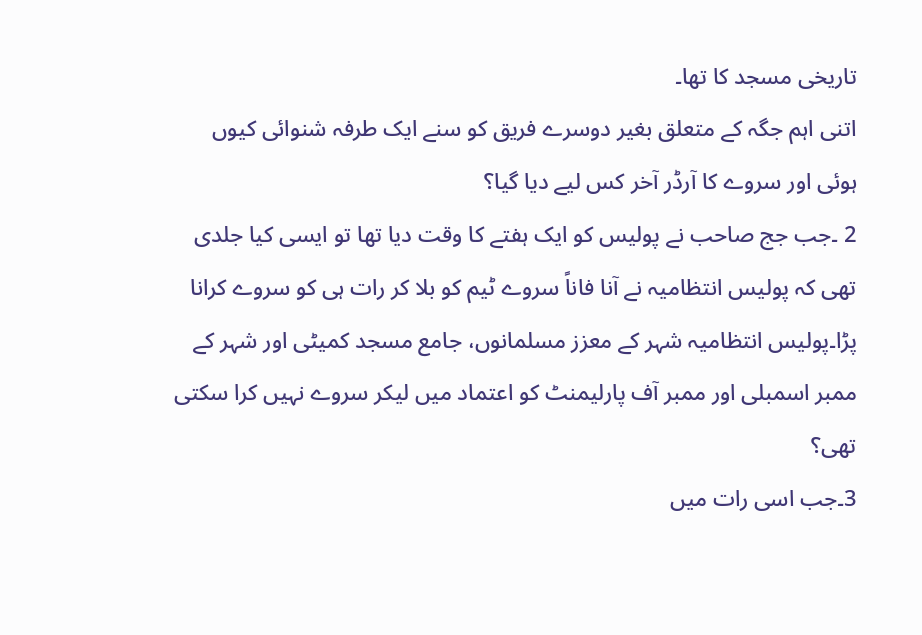تاریخی مسجد کا تھا۔
اتنی اہم جگہ کے متعلق بغیر دوسرے فریق کو سنے ایک طرفہ شنوائی کیوں ہوئی اور سروے کا آرڈر آخر کس لیے دیا گیا؟
2 ۔جب جج صاحب نے پولیس کو ایک ہفتے کا وقت دیا تھا تو ایسی کیا جلدی تھی کہ پولیس انتظامیہ نے آنا فاناً سروے ٹیم کو بلا کر رات ہی کو سروے کرانا پڑا۔پولیس انتظامیہ شہر کے معزز مسلمانوں، جامع مسجد کمیٹی اور شہر کے ممبر اسمبلی اور ممبر آف پارلیمنٹ کو اعتماد میں لیکر سروے نہیں کرا سکتی تھی؟
3۔جب اسی رات میں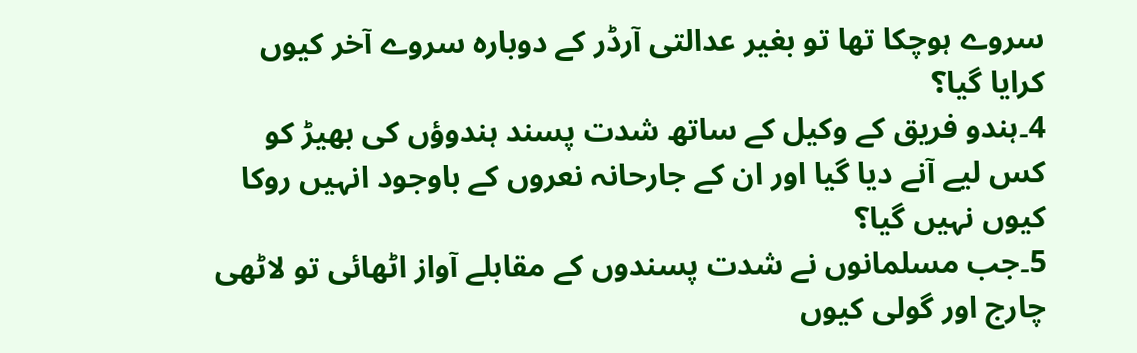سروے ہوچکا تھا تو بغیر عدالتی آرڈر کے دوبارہ سروے آخر کیوں کرایا گیا؟
4۔ہندو فریق کے وکیل کے ساتھ شدت پسند ہندوؤں کی بھیڑ کو کس لیے آنے دیا گیا اور ان کے جارحانہ نعروں کے باوجود انہیں روکا کیوں نہیں گیا؟
5۔جب مسلمانوں نے شدت پسندوں کے مقابلے آواز اٹھائی تو لاٹھی چارج اور گولی کیوں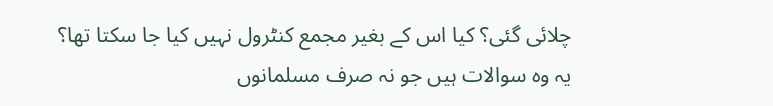چلائی گئی؟ کیا اس کے بغیر مجمع کنٹرول نہیں کیا جا سکتا تھا؟
یہ وہ سوالات ہیں جو نہ صرف مسلمانوں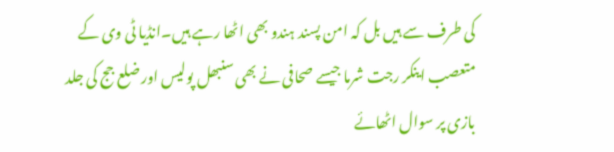کی طرف سے ہیں بل کہ امن پسند ہندو بھی اٹھا رہے ہیں۔انڈیا ٹی وی کے متعصب اینکر رجت شرما جیسے صحافی نے بھی سنبھل پولیس اور ضلع جج کی جلد بازی پر سوال اٹھائے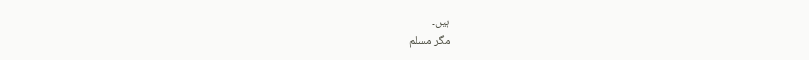ہیں۔
مگر مسلم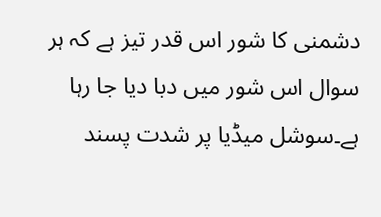دشمنی کا شور اس قدر تیز ہے کہ ہر سوال اس شور میں دبا دیا جا رہا ہے۔سوشل میڈیا پر شدت پسند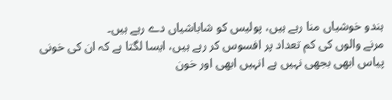ہندو خوشیاں منا رہے ہیں، پولیس کو شاباشیاں دے رہے ہیں۔
مرنے والوں کی کم تعداد پر افسوس کر رہے ہیں، ایسا لگتا ہے کہ ان کی خونی پیاس ابھی بجھی نہیں ہے انہیں ابھی اور خون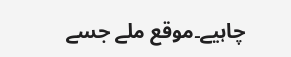چاہیے۔موقع ملے جسے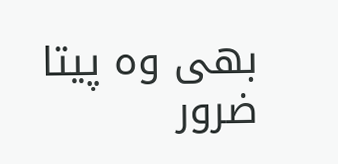بھی وہ پیتا ضرور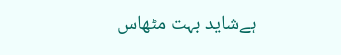ہےشاید بہت مٹھاس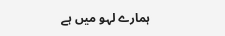ہمارے لہو میں ہے